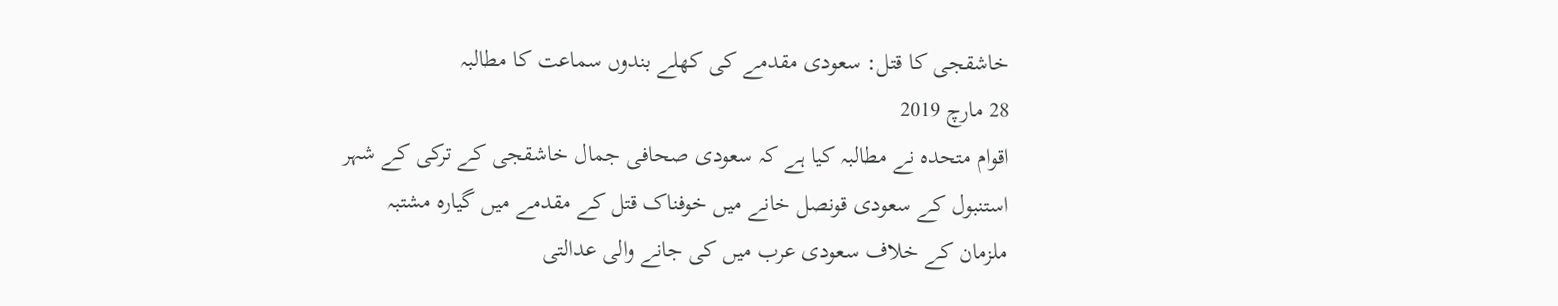خاشقجی کا قتل: سعودی مقدمے کی کھلے بندوں سماعت کا مطالبہ
28 مارچ 2019
اقوام متحدہ نے مطالبہ کیا ہے کہ سعودی صحافی جمال خاشقجی کے ترکی کے شہر استنبول کے سعودی قونصل خانے میں خوفناک قتل کے مقدمے میں گیارہ مشتبہ ملزمان کے خلاف سعودی عرب میں کی جانے والی عدالتی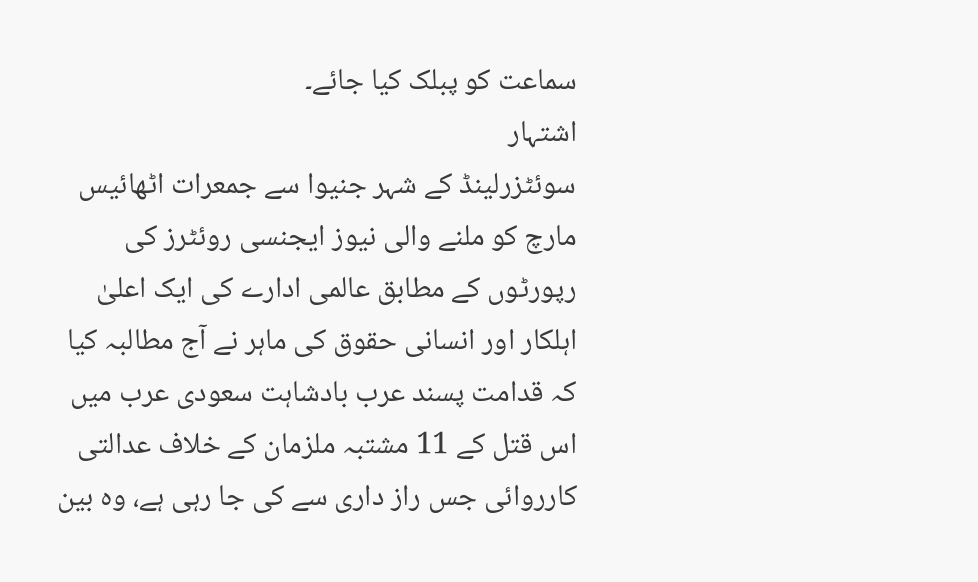سماعت کو پبلک کیا جائے۔
اشتہار
سوئٹزرلینڈ کے شہر جنیوا سے جمعرات اٹھائیس مارچ کو ملنے والی نیوز ایجنسی روئٹرز کی رپورٹوں کے مطابق عالمی ادارے کی ایک اعلیٰ اہلکار اور انسانی حقوق کی ماہر نے آج مطالبہ کیا کہ قدامت پسند عرب بادشاہت سعودی عرب میں اس قتل کے 11 مشتبہ ملزمان کے خلاف عدالتی کارروائی جس راز داری سے کی جا رہی ہے، وہ بین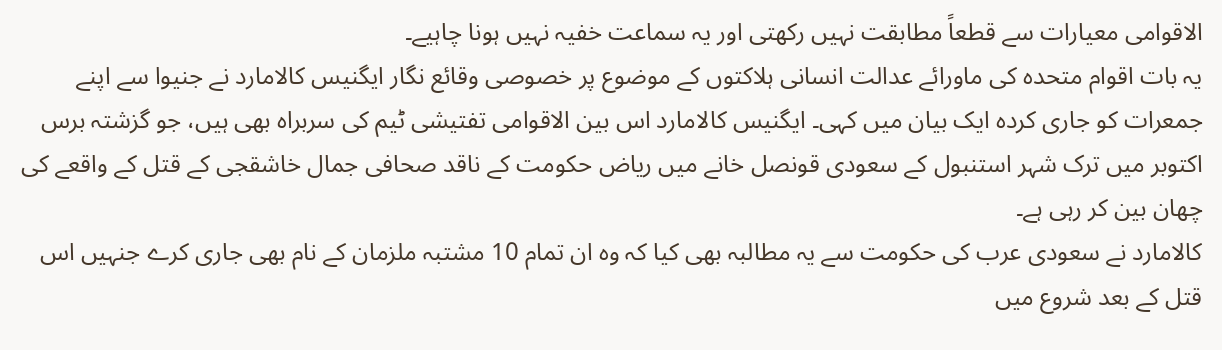الاقوامی معیارات سے قطعاً مطابقت نہیں رکھتی اور یہ سماعت خفیہ نہیں ہونا چاہیے۔
یہ بات اقوام متحدہ کی ماورائے عدالت انسانی ہلاکتوں کے موضوع پر خصوصی وقائع نگار ایگنیس کالامارد نے جنیوا سے اپنے جمعرات کو جاری کردہ ایک بیان میں کہی۔ ایگنیس کالامارد اس بین الاقوامی تفتیشی ٹیم کی سربراہ بھی ہیں، جو گزشتہ برس اکتوبر میں ترک شہر استنبول کے سعودی قونصل خانے میں ریاض حکومت کے ناقد صحافی جمال خاشقجی کے قتل کے واقعے کی چھان بین کر رہی ہے۔
کالامارد نے سعودی عرب کی حکومت سے یہ مطالبہ بھی کیا کہ وہ ان تمام 10 مشتبہ ملزمان کے نام بھی جاری کرے جنہیں اس قتل کے بعد شروع میں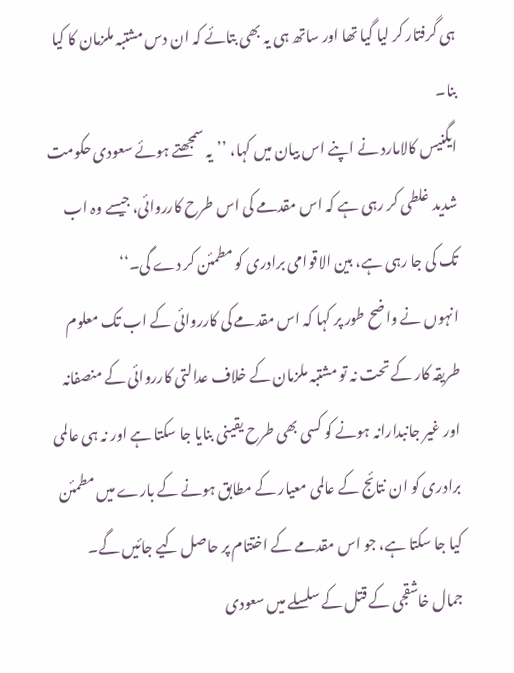ہی گرفتار کر لیا گیا تھا اور ساتھ ہی یہ بھی بتائے کہ ان دس مشتبہ ملزمان کا کیا بنا۔
ایگنیس کالامارد نے اپنے اس بیان میں کہا، ’’یہ سمجھتے ہوئے سعودی حکومت شدید غلطی کر رہی ہے کہ اس مقدمے کی اس طرح کارروائی، جیسے وہ اب تک کی جا رہی ہے، بین الاقوامی برادری کو مطمئن کر دے گی۔‘‘
انہوں نے واضح طور پر کہا کہ اس مقدمے کی کارروائی کے اب تک معلوم طریقہ کار کے تحت نہ تو مشتبہ ملزمان کے خلاف عدالتی کارروائی کے منصفانہ اور غیر جانبدارانہ ہونے کو کسی بھی طرح یقینی بنایا جا سکتا ہے اور نہ ہی عالمی برادری کو ان نتائج کے عالمی معیار کے مطابق ہونے کے بارے میں مطمئن کیا جا سکتا ہے، جو اس مقدمے کے اختتام پر حاصل کیے جائیں گے۔
جمال خاشقجی کے قتل کے سلسلے میں سعودی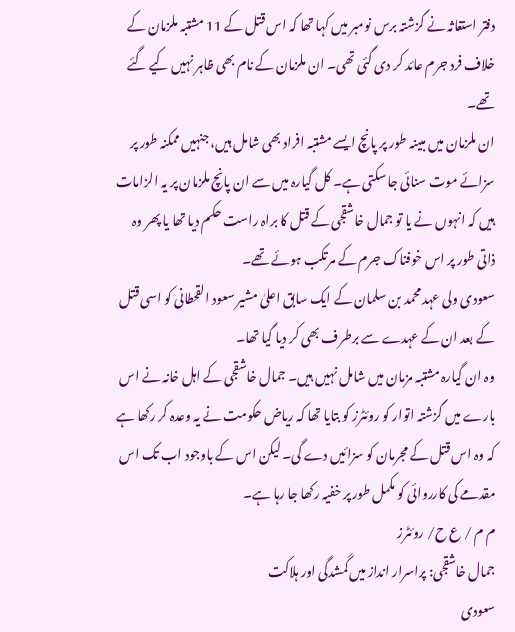دفتر استغاثہ نے گزشتہ برس نومبر میں کہا تھا کہ اس قتل کے 11 مشتبہ ملزمان کے خلاف فرد جرم عائد کر دی گئی تھی۔ ان ملزمان کے نام بھی ظاہر نہیں کیے گئے تھے۔
ان ملزمان میں مبینہ طور پر پانچ ایسے مشتبہ افراد بھی شامل ہیں، جنہیں ممکنہ طور پر سزائے موت سنائی جا سکتی ہے۔ کل گیارہ میں سے ان پانچ ملزمان پر یہ الزامات ہیں کہ انہوں نے یا تو جمال خاشقجی کے قتل کا براہ راست حکم دیا تھا یا پھر وہ ذاتی طور پر اس خوفناک جرم کے مرتکب ہوئے تھے۔
سعودی ولی عہد محمد بن سلمان کے ایک سابق اعلیٰ مشیر سعود القحطانی کو اسی قتل کے بعد ان کے عہدے سے برطرف بھی کر دیا گیا تھا۔
وہ ان گیارہ مشتبہ مزمان میں شامل نہیں ہیں۔ جمال خاشقجی کے اہل خانہ نے اس بارے میں گزشتہ اتوار کو روئٹرز کو بتایا تھا کہ ریاض حکومت نے یہ وعدہ کر رکھا ہے کہ وہ اس قتل کے مجرمان کو سزائیں دے گی۔ لیکن اس کے باوجود اب تک اس مقدمے کی کارروائی کو مکمل طور پر خفیہ رکھا جا رہا ہے۔
م م / ع ح/ روئٹرز
جمال خاشقجی: پراسرار انداز میں گمشدگی اور ہلاکت
سعودی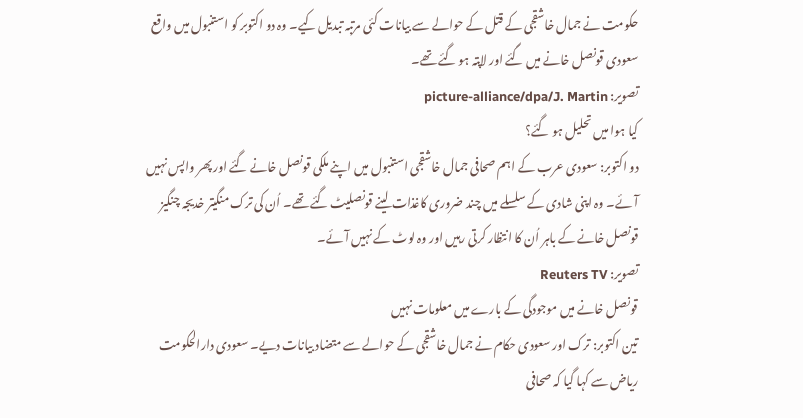حکومت نے جمال خاشقجی کے قتل کے حوالے سے بیانات کئی مرتبہ تبدیل کیے۔ وہ دو اکتوبر کو استنبول میں واقع سعودی قونصل خانے میں گئے اور لاپتہ ہو گئے تھے۔
تصویر: picture-alliance/dpa/J. Martin
کیا ہوا میں تحلیل ہو گئے؟
دو اکتوبر: سعودی عرب کے اہم صحافی جمال خاشقجی استنبول میں اپنے ملکی قونصل خانے گئے اور پھر واپس نہیں آئے۔ وہ اپنی شادی کے سلسلے میں چند ضروری کاغذات لینے قونصلیٹ گئے تھے۔ اُن کی ترک منگیتر خدیجہ چنگیز قونصل خانے کے باہر اُن کا انتظار کرتی رہیں اور وہ لوٹ کے نہیں آئے۔
تصویر: Reuters TV
قونصل خانے میں موجودگی کے بارے میں معلومات نہیں
تین اکتوبر: ترک اور سعودی حکام نے جمال خاشقجی کے حوالے سے متضاد بیانات دیے۔ سعودی دارالحکومت ریاض سے کہا گیا کہ صحافی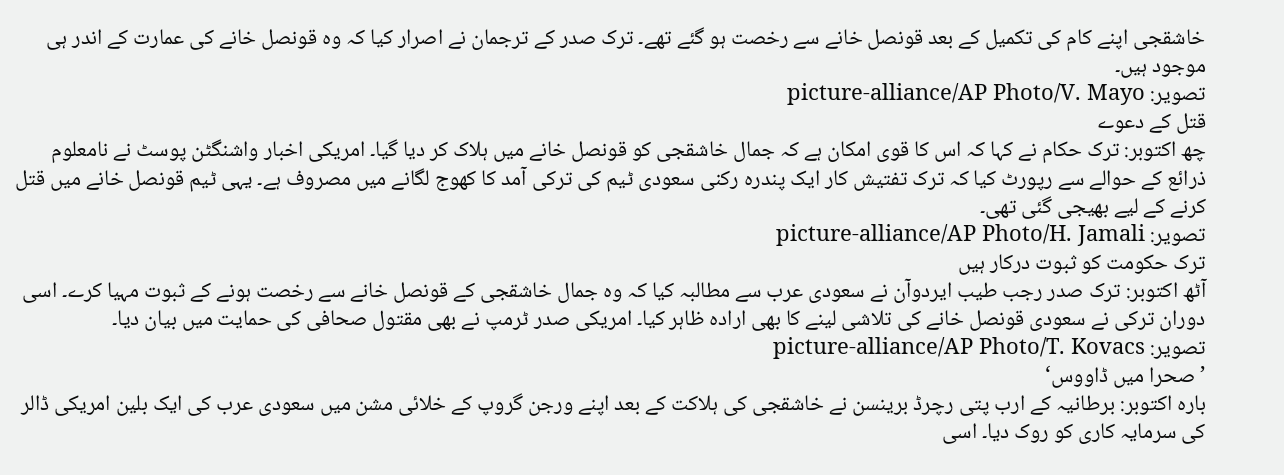خاشقجی اپنے کام کی تکمیل کے بعد قونصل خانے سے رخصت ہو گئے تھے۔ ترک صدر کے ترجمان نے اصرار کیا کہ وہ قونصل خانے کی عمارت کے اندر ہی موجود ہیں۔
تصویر: picture-alliance/AP Photo/V. Mayo
قتل کے دعوے
چھ اکتوبر: ترک حکام نے کہا کہ اس کا قوی امکان ہے کہ جمال خاشقجی کو قونصل خانے میں ہلاک کر دیا گیا۔ امریکی اخبار واشنگٹن پوسٹ نے نامعلوم ذرائع کے حوالے سے رپورٹ کیا کہ ترک تفتیش کار ایک پندرہ رکنی سعودی ٹیم کی ترکی آمد کا کھوج لگانے میں مصروف ہے۔ یہی ٹیم قونصل خانے میں قتل کرنے کے لیے بھیجی گئی تھی۔
تصویر: picture-alliance/AP Photo/H. Jamali
ترک حکومت کو ثبوت درکار ہیں
آٹھ اکتوبر: ترک صدر رجب طیب ایردوآن نے سعودی عرب سے مطالبہ کیا کہ وہ جمال خاشقجی کے قونصل خانے سے رخصت ہونے کے ثبوت مہیا کرے۔ اسی دوران ترکی نے سعودی قونصل خانے کی تلاشی لینے کا بھی ارادہ ظاہر کیا۔ امریکی صدر ٹرمپ نے بھی مقتول صحافی کی حمایت میں بیان دیا۔
تصویر: picture-alliance/AP Photo/T. Kovacs
’صحرا میں ڈاووس‘
بارہ اکتوبر: برطانیہ کے ارب پتی رچرڈ برینسن نے خاشقجی کی ہلاکت کے بعد اپنے ورجن گروپ کے خلائی مشن میں سعودی عرب کی ایک بلین امریکی ڈالر کی سرمایہ کاری کو روک دیا۔ اسی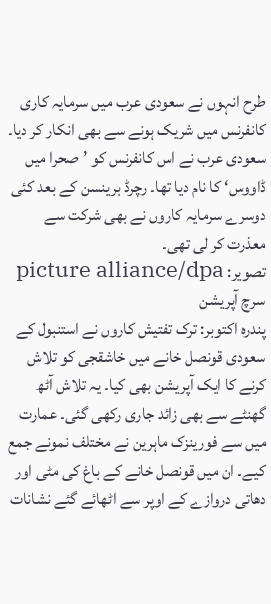طرح انہوں نے سعودی عرب میں سرمایہ کاری کانفرنس میں شریک ہونے سے بھی انکار کر دیا۔ سعودی عرب نے اس کانفرنس کو ’صحرا میں ڈاووس‘ کا نام دیا تھا۔ رچرڈ برینسن کے بعد کئی دوسرے سرمایہ کاروں نے بھی شرکت سے معذرت کر لی تھی۔
تصویر: picture alliance/dpa
سرچ آپریشن
پندرہ اکتوبر: ترک تفتیش کاروں نے استنبول کے سعودی قونصل خانے میں خاشقجی کو تلاش کرنے کا ایک آپریشن بھی کیا۔ یہ تلاش آٹھ گھنٹے سے بھی زائد جاری رکھی گئی۔ عمارت میں سے فورینزک ماہرین نے مختلف نمونے جمع کیے۔ ان میں قونصل خانے کے باغ کی مٹی اور دھاتی دروازے کے اوپر سے اٹھائے گئے نشانات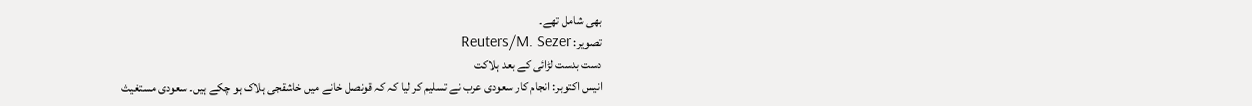بھی شامل تھے۔
تصویر: Reuters/M. Sezer
دست بدست لڑائی کے بعد ہلاکت
انیس اکتوبر: انجام کار سعودی عرب نے تسلیم کر لیا کہ کہ قونصل خانے میں خاشقجی ہلاک ہو چکے ہیں۔ سعودی مستغیث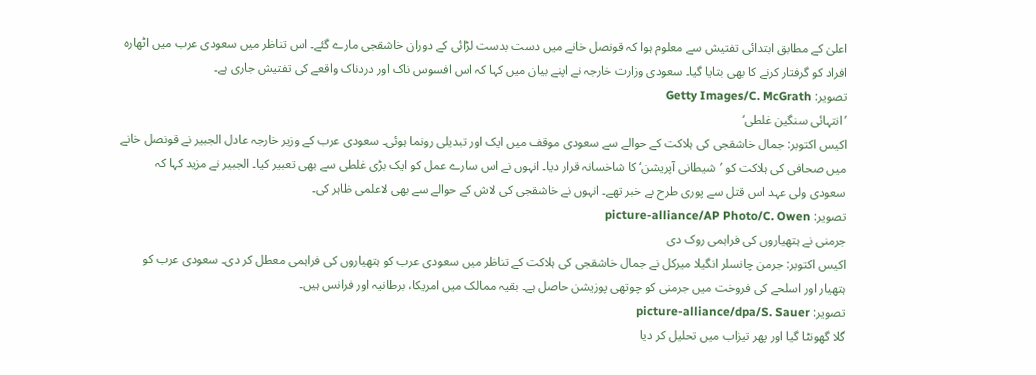اعلیٰ کے مطابق ابتدائی تفتیش سے معلوم ہوا کہ قونصل خانے میں دست بدست لڑائی کے دوران خاشقجی مارے گئے۔ اس تناظر میں سعودی عرب میں اٹھارہ افراد کو گرفتار کرنے کا بھی بتایا گیا۔ سعودی وزارت خارجہ نے اپنے بیان میں کہا کہ اس افسوس ناک اور دردناک واقعے کی تفتیش جاری ہے۔
تصویر: Getty Images/C. McGrath
’انتہائی سنگین غلطی‘
اکیس اکتوبر: جمال خاشقجی کی ہلاکت کے حوالے سے سعودی موقف میں ایک اور تبدیلی رونما ہوئی۔ سعودی عرب کے وزیر خارجہ عادل الجبیر نے قونصل خانے میں صحافی کی ہلاکت کو ’شیطانی آپریشن‘ کا شاخسانہ قرار دیا۔ انہوں نے اس سارے عمل کو ایک بڑی غلطی سے بھی تعبیر کیا۔ الجبیر نے مزید کہا کہ سعودی ولی عہد اس قتل سے پوری طرح بے خبر تھے۔ انہوں نے خاشقجی کی لاش کے حوالے سے بھی لاعلمی ظاہر کی۔
تصویر: picture-alliance/AP Photo/C. Owen
جرمنی نے ہتھیاروں کی فراہمی روک دی
اکیس اکتوبر: جرمن چانسلر انگیلا میرکل نے جمال خاشقجی کی ہلاکت کے تناظر میں سعودی عرب کو ہتھیاروں کی فراہمی معطل کر دی۔ سعودی عرب کو ہتھیار اور اسلحے کی فروخت میں جرمنی کو چوتھی پوزیشن حاصل ہے۔ بقیہ ممالک میں امریکا، برطانیہ اور فرانس ہیں۔
تصویر: picture-alliance/dpa/S. Sauer
گلا گھونٹا گیا اور پھر تیزاب میں تحلیل کر دیا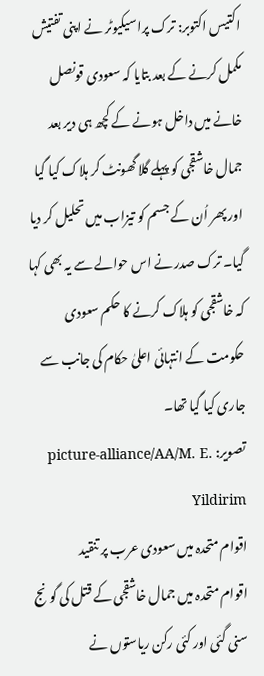اکتیس اکتوبر: ترک پراسیکیوٹر نے اپنی تفتیش مکمل کرنے کے بعد بتایا کہ سعودی قونصل خانے میں داخل ہونے کے کچھ ہی دیر بعد جمال خاشقجی کو پہلے گلا گھونٹ کر ہلاک کیا گیا اور پھر اُن کے جسم کو تیزاب میں تحلیل کر دیا گیا۔ ترک صدر نے اس حوالے سے یہ بھی کہا کہ خاشقجی کو ہلاک کرنے کا حکم سعودی حکومت کے انتہائی اعلیٰ حکام کی جانب سے جاری کیا گیا تھا۔
تصویر: picture-alliance/AA/M. E. Yildirim
اقوام متحدہ میں سعودی عرب پر تنقید
اقوام متحدہ میں جمال خاشقجی کے قتل کی گونج سنی گئی اور کئی رکن ریاستوں نے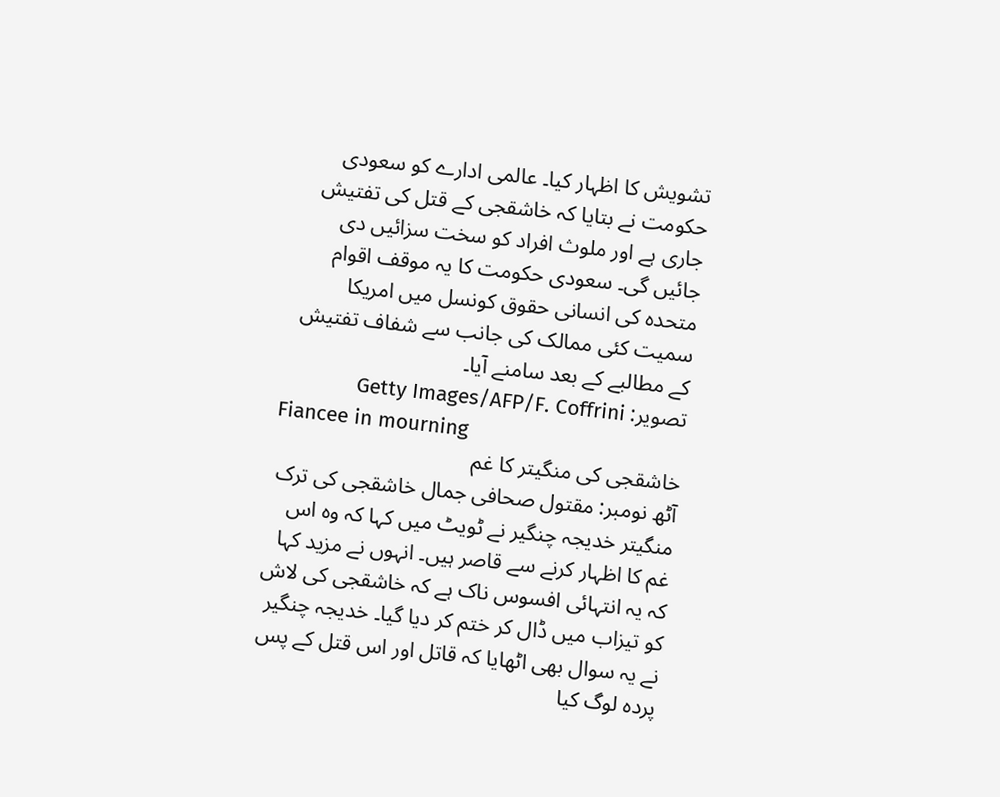تشویش کا اظہار کیا۔ عالمی ادارے کو سعودی حکومت نے بتایا کہ خاشقجی کے قتل کی تفتیش جاری ہے اور ملوث افراد کو سخت سزائیں دی جائیں گی۔ سعودی حکومت کا یہ موقف اقوام متحدہ کی انسانی حقوق کونسل میں امریکا سمیت کئی ممالک کی جانب سے شفاف تفتیش کے مطالبے کے بعد سامنے آیا۔
تصویر: Getty Images/AFP/F. Coffrini
Fiancee in mourning
خاشقجی کی منگیتر کا غم
آٹھ نومبر: مقتول صحافی جمال خاشقجی کی ترک منگیتر خدیجہ چنگیر نے ٹویٹ میں کہا کہ وہ اس غم کا اظہار کرنے سے قاصر ہیں۔ انہوں نے مزید کہا کہ یہ انتہائی افسوس ناک ہے کہ خاشقجی کی لاش کو تیزاب میں ڈال کر ختم کر دیا گیا۔ خدیجہ چنگیر نے یہ سوال بھی اٹھایا کہ قاتل اور اس قتل کے پس پردہ لوگ کیا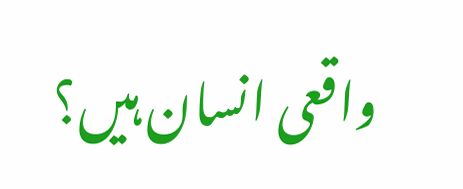واقعی انسان ہیں؟